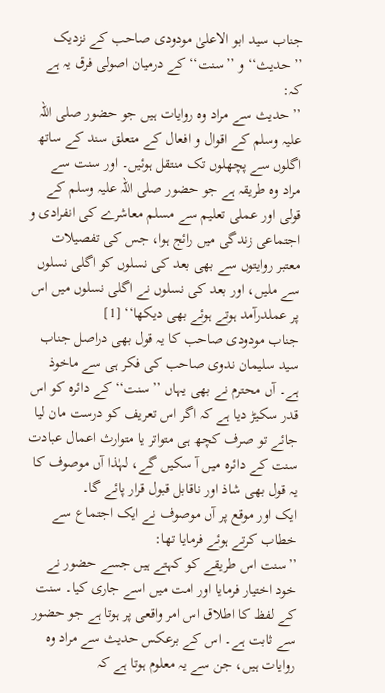جناب سید ابو الاعلیٰ مودودی صاحب کے نزدیک ’’حدیث‘‘ و ’’سنت‘‘ کے درمیان اصولی فرق یہ ہے کہ:
’’حدیث سے مراد وہ روایات ہیں جو حضور صلی اللہ علیہ وسلم کے اقوال و افعال کے متعلق سند کے ساتھ اگلوں سے پچھلوں تک منتقل ہوئیں۔ اور سنت سے مراد وہ طریقہ ہے جو حضور صلی اللہ علیہ وسلم کے قولی اور عملی تعلیم سے مسلم معاشرے کی انفرادی و اجتماعی زندگی میں رائج ہوا، جس کی تفصیلات معتبر روایتوں سے بھی بعد کی نسلوں کو اگلی نسلوں سے ملیں، اور بعد کی نسلوں نے اگلی نسلوں میں اس پر عملدرآمد ہوتے ہوئے بھی دیکھا‘‘ [1]
جناب مودودی صاحب کا یہ قول بھی دراصل جناب سید سلیمان ندوی صاحب کی فکر ہی سے ماخوذ ہے۔ آں محترم نے بھی یہاں ’’سنت‘‘ کے دائرہ کو اس قدر سکیڑ دیا ہے کہ اگر اس تعریف کو درست مان لیا جائے تو صرف کچھ ہی متواتر یا متوارث اعمال عبادت سنت کے دائرہ میں آ سکیں گے، لہٰذا آں موصوف کا یہ قول بھی شاذ اور ناقابل قبول قرار پائے گا۔
ایک اور موقع پر آں موصوف نے ایک اجتماع سے خطاب کرتے ہوئے فرمایا تھا:
’’سنت اس طریقے کو کہتے ہیں جسے حضور نے خود اختیار فرمایا اور امت میں اسے جاری کیا۔ سنت کے لفظ کا اطلاق اس امر واقعی پر ہوتا ہے جو حضور سے ثابت ہے۔ اس کے برعکس حدیث سے مراد وہ روایات ہیں، جن سے یہ معلوم ہوتا ہے کہ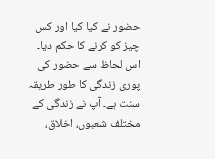حضور نے کیا کیا اور کس چیز کو کرنے کا حکم دیا۔ اس لحاظ سے حضور کی پوری زندگی کا طور طریقہ سنت ہے۔ آپ نے زندگی کے مختلف شعبوں، اخلاق،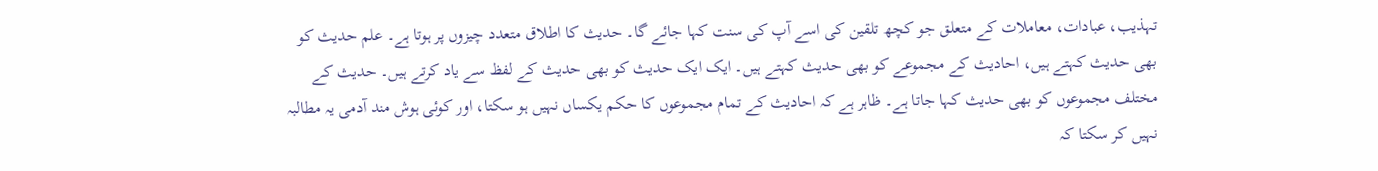تہذیب، عبادات، معاملات کے متعلق جو کچھ تلقین کی اسے آپ کی سنت کہا جائے گا۔ حدیث کا اطلاق متعدد چیزوں پر ہوتا ہے۔ علم حدیث کو بھی حدیث کہتے ہیں، احادیث کے مجموعے کو بھی حدیث کہتے ہیں۔ ایک ایک حدیث کو بھی حدیث کے لفظ سے یاد کرتے ہیں۔ حدیث کے مختلف مجموعوں کو بھی حدیث کہا جاتا ہے۔ ظاہر ہے کہ احادیث کے تمام مجموعوں کا حکم یکساں نہیں ہو سکتا، اور کوئی ہوش مند آدمی یہ مطالبہ نہیں کر سکتا کہ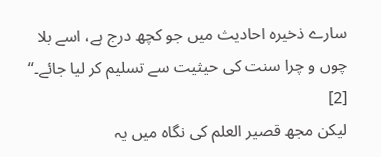سارے ذخیرہ احادیث میں جو کچھ درج ہے، اسے بلا چوں و چرا سنت کی حیثیت سے تسلیم کر لیا جائے۔‘‘ [2]
لیکن مجھ قصیر العلم کی نگاہ میں یہ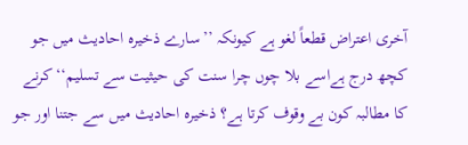آخری اعتراض قطعاً لغو ہے کیونکہ ’’سارے ذخیرہ احادیث میں جو کچھ درج ہےاسے بلا چوں چرا سنت کی حیثیت سے تسلیم‘‘ کرنے کا مطالبہ کون بے وقوف کرتا ہے؟ ذخیرہ احادیث میں سے جتنا اور جو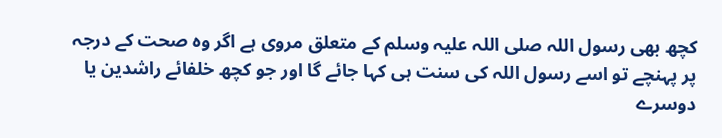کچھ بھی رسول اللہ صلی اللہ علیہ وسلم کے متعلق مروی ہے اگر وہ صحت کے درجہ پر پہنچے تو اسے رسول اللہ کی سنت ہی کہا جائے گا اور جو کچھ خلفائے راشدین یا دوسرے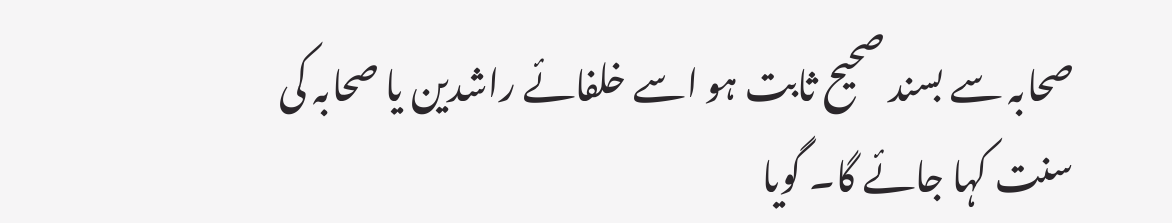صحابہ سے بسند صحیح ثابت ہو اسے خلفائے راشدین یا صحابہ کی سنت کہا جائے گا۔ گویا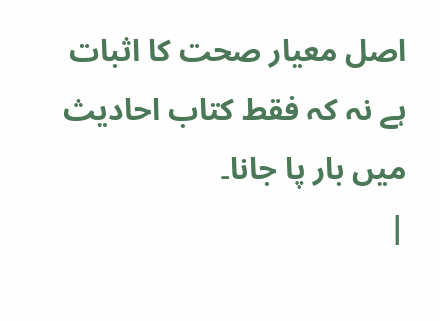اصل معیار صحت کا اثبات ہے نہ کہ فقط کتاب احادیث میں بار پا جانا۔
|